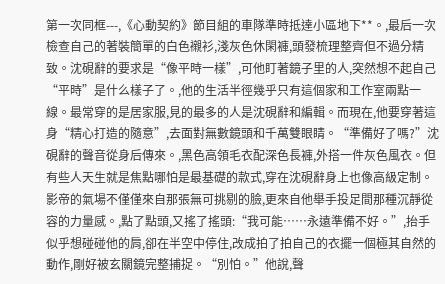第一次同框---,《心動契約》節目組的車隊準時抵達小區地下**。,最后一次檢查自己的著裝簡單的白色襯衫,淺灰色休閑褲,頭發梳理整齊但不過分精致。沈硯辭的要求是“像平時一樣”,可他盯著鏡子里的人,突然想不起自己“平時”是什么樣子了。,他的生活半徑幾乎只有這個家和工作室兩點一線。最常穿的是居家服,見的最多的人是沈硯辭和編輯。而現在,他要穿著這身“精心打造的隨意”,去面對無數鏡頭和千萬雙眼睛。“準備好了嗎?”沈硯辭的聲音從身后傳來。,黑色高領毛衣配深色長褲,外搭一件灰色風衣。但有些人天生就是焦點哪怕是最基礎的款式,穿在沈硯辭身上也像高級定制。影帝的氣場不僅僅來自那張無可挑剔的臉,更來自他舉手投足間那種沉靜從容的力量感。,點了點頭,又搖了搖頭:“我可能……永遠準備不好。”,抬手似乎想碰碰他的肩,卻在半空中停住,改成拍了拍自己的衣擺一個極其自然的動作,剛好被玄關鏡完整捕捉。“別怕。”他說,聲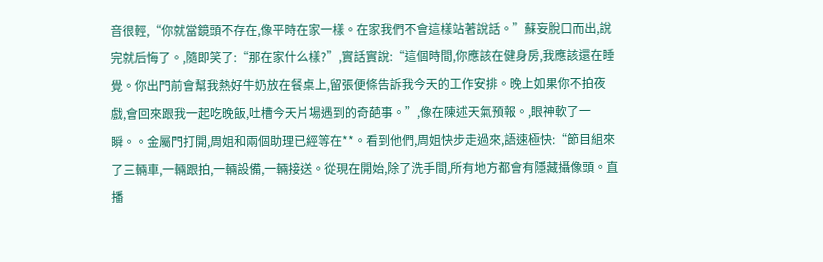音很輕,“你就當鏡頭不存在,像平時在家一樣。在家我們不會這樣站著說話。”蘇妄脫口而出,說完就后悔了。,隨即笑了:“那在家什么樣?”,實話實說:“這個時間,你應該在健身房,我應該還在睡覺。你出門前會幫我熱好牛奶放在餐桌上,留張便條告訴我今天的工作安排。晚上如果你不拍夜戲,會回來跟我一起吃晚飯,吐槽今天片場遇到的奇葩事。”,像在陳述天氣預報。,眼神軟了一瞬。。金屬門打開,周姐和兩個助理已經等在**。看到他們,周姐快步走過來,語速極快:“節目組來了三輛車,一輛跟拍,一輛設備,一輛接送。從現在開始,除了洗手間,所有地方都會有隱藏攝像頭。直播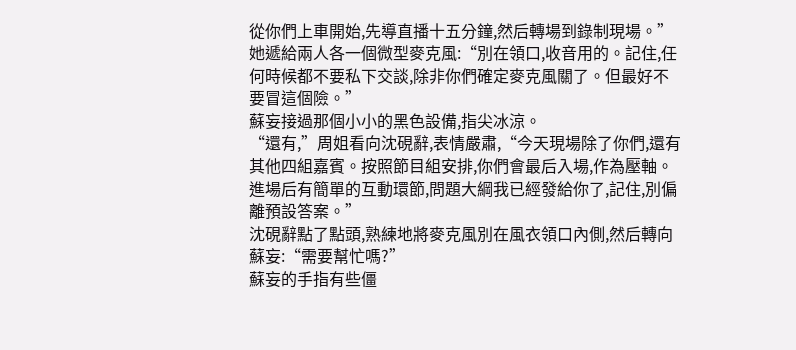從你們上車開始,先導直播十五分鐘,然后轉場到錄制現場。”
她遞給兩人各一個微型麥克風:“別在領口,收音用的。記住,任何時候都不要私下交談,除非你們確定麥克風關了。但最好不要冒這個險。”
蘇妄接過那個小小的黑色設備,指尖冰涼。
“還有,”周姐看向沈硯辭,表情嚴肅,“今天現場除了你們,還有其他四組嘉賓。按照節目組安排,你們會最后入場,作為壓軸。進場后有簡單的互動環節,問題大綱我已經發給你了,記住,別偏離預設答案。”
沈硯辭點了點頭,熟練地將麥克風別在風衣領口內側,然后轉向蘇妄:“需要幫忙嗎?”
蘇妄的手指有些僵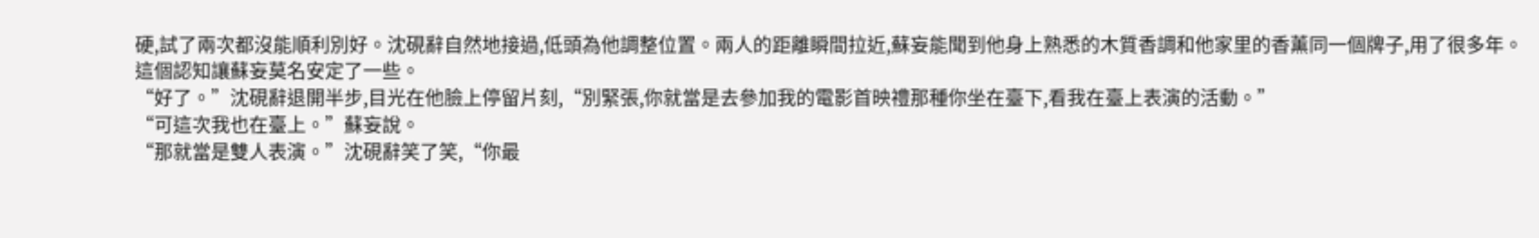硬,試了兩次都沒能順利別好。沈硯辭自然地接過,低頭為他調整位置。兩人的距離瞬間拉近,蘇妄能聞到他身上熟悉的木質香調和他家里的香薰同一個牌子,用了很多年。
這個認知讓蘇妄莫名安定了一些。
“好了。”沈硯辭退開半步,目光在他臉上停留片刻,“別緊張,你就當是去參加我的電影首映禮那種你坐在臺下,看我在臺上表演的活動。”
“可這次我也在臺上。”蘇妄說。
“那就當是雙人表演。”沈硯辭笑了笑,“你最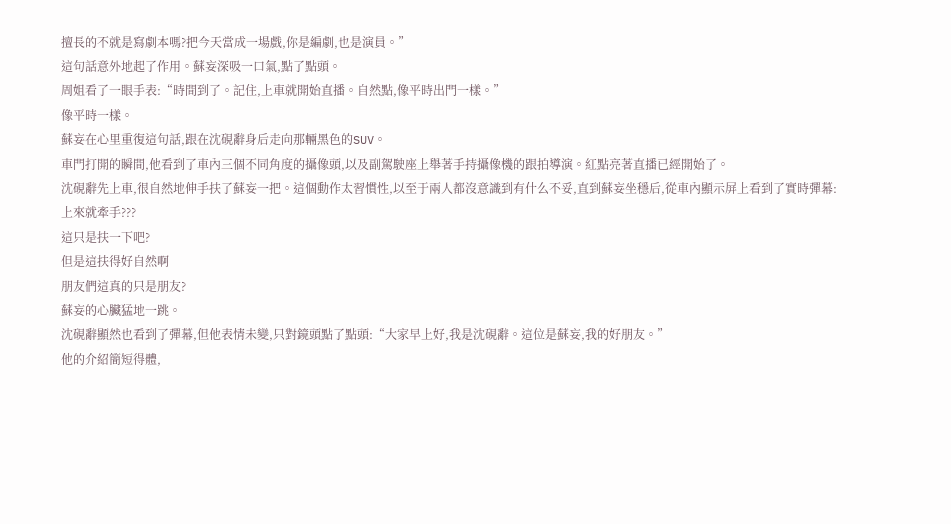擅長的不就是寫劇本嗎?把今天當成一場戲,你是編劇,也是演員。”
這句話意外地起了作用。蘇妄深吸一口氣,點了點頭。
周姐看了一眼手表:“時間到了。記住,上車就開始直播。自然點,像平時出門一樣。”
像平時一樣。
蘇妄在心里重復這句話,跟在沈硯辭身后走向那輛黑色的SUV。
車門打開的瞬間,他看到了車內三個不同角度的攝像頭,以及副駕駛座上舉著手持攝像機的跟拍導演。紅點亮著直播已經開始了。
沈硯辭先上車,很自然地伸手扶了蘇妄一把。這個動作太習慣性,以至于兩人都沒意識到有什么不妥,直到蘇妄坐穩后,從車內顯示屏上看到了實時彈幕:
上來就牽手???
這只是扶一下吧?
但是這扶得好自然啊
朋友們這真的只是朋友?
蘇妄的心臟猛地一跳。
沈硯辭顯然也看到了彈幕,但他表情未變,只對鏡頭點了點頭:“大家早上好,我是沈硯辭。這位是蘇妄,我的好朋友。”
他的介紹簡短得體,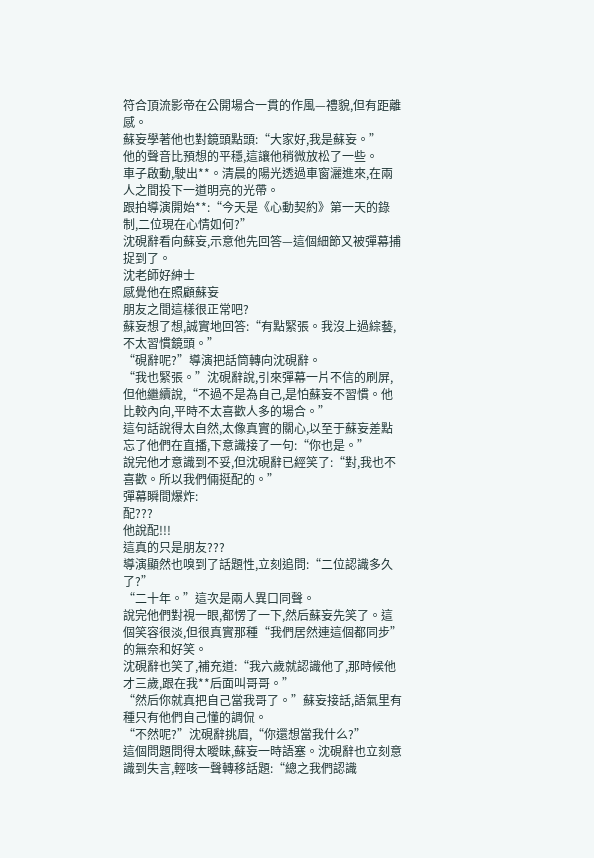符合頂流影帝在公開場合一貫的作風—禮貌,但有距離感。
蘇妄學著他也對鏡頭點頭:“大家好,我是蘇妄。”
他的聲音比預想的平穩,這讓他稍微放松了一些。
車子啟動,駛出**。清晨的陽光透過車窗灑進來,在兩人之間投下一道明亮的光帶。
跟拍導演開始**:“今天是《心動契約》第一天的錄制,二位現在心情如何?”
沈硯辭看向蘇妄,示意他先回答—這個細節又被彈幕捕捉到了。
沈老師好紳士
感覺他在照顧蘇妄
朋友之間這樣很正常吧?
蘇妄想了想,誠實地回答:“有點緊張。我沒上過綜藝,不太習慣鏡頭。”
“硯辭呢?”導演把話筒轉向沈硯辭。
“我也緊張。”沈硯辭說,引來彈幕一片不信的刷屏,但他繼續說,“不過不是為自己,是怕蘇妄不習慣。他比較內向,平時不太喜歡人多的場合。”
這句話說得太自然,太像真實的關心,以至于蘇妄差點忘了他們在直播,下意識接了一句:“你也是。”
說完他才意識到不妥,但沈硯辭已經笑了:“對,我也不喜歡。所以我們倆挺配的。”
彈幕瞬間爆炸:
配???
他說配!!!
這真的只是朋友???
導演顯然也嗅到了話題性,立刻追問:“二位認識多久了?”
“二十年。”這次是兩人異口同聲。
說完他們對視一眼,都愣了一下,然后蘇妄先笑了。這個笑容很淡,但很真實那種“我們居然連這個都同步”的無奈和好笑。
沈硯辭也笑了,補充道:“我六歲就認識他了,那時候他才三歲,跟在我**后面叫哥哥。”
“然后你就真把自己當我哥了。”蘇妄接話,語氣里有種只有他們自己懂的調侃。
“不然呢?”沈硯辭挑眉,“你還想當我什么?”
這個問題問得太曖昧,蘇妄一時語塞。沈硯辭也立刻意識到失言,輕咳一聲轉移話題:“總之我們認識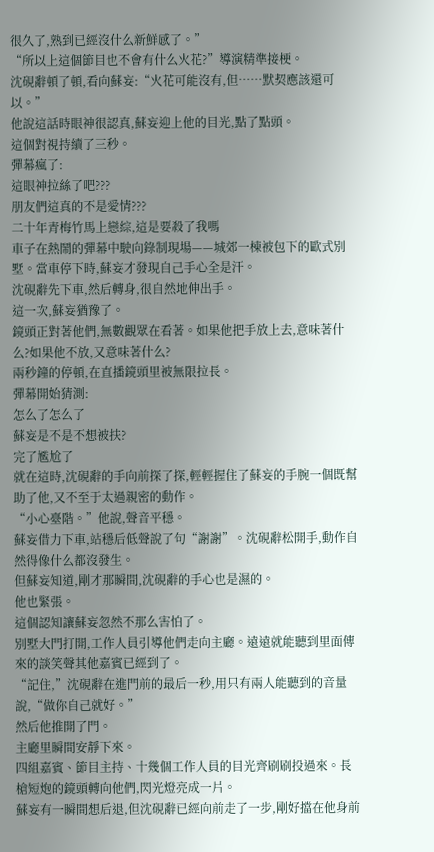很久了,熟到已經沒什么新鮮感了。”
“所以上這個節目也不會有什么火花?”導演精準接梗。
沈硯辭頓了頓,看向蘇妄:“火花可能沒有,但……默契應該還可以。”
他說這話時眼神很認真,蘇妄迎上他的目光,點了點頭。
這個對視持續了三秒。
彈幕瘋了:
這眼神拉絲了吧???
朋友們這真的不是愛情???
二十年青梅竹馬上戀綜,這是要殺了我嗎
車子在熱鬧的彈幕中駛向錄制現場——城郊一棟被包下的歐式別墅。當車停下時,蘇妄才發現自己手心全是汗。
沈硯辭先下車,然后轉身,很自然地伸出手。
這一次,蘇妄猶豫了。
鏡頭正對著他們,無數觀眾在看著。如果他把手放上去,意味著什么?如果他不放,又意味著什么?
兩秒鐘的停頓,在直播鏡頭里被無限拉長。
彈幕開始猜測:
怎么了怎么了
蘇妄是不是不想被扶?
完了尷尬了
就在這時,沈硯辭的手向前探了探,輕輕握住了蘇妄的手腕一個既幫助了他,又不至于太過親密的動作。
“小心臺階。”他說,聲音平穩。
蘇妄借力下車,站穩后低聲說了句“謝謝”。沈硯辭松開手,動作自然得像什么都沒發生。
但蘇妄知道,剛才那瞬間,沈硯辭的手心也是濕的。
他也緊張。
這個認知讓蘇妄忽然不那么害怕了。
別墅大門打開,工作人員引導他們走向主廳。遠遠就能聽到里面傳來的談笑聲其他嘉賓已經到了。
“記住,”沈硯辭在進門前的最后一秒,用只有兩人能聽到的音量說,“做你自己就好。”
然后他推開了門。
主廳里瞬間安靜下來。
四組嘉賓、節目主持、十幾個工作人員的目光齊刷刷投過來。長槍短炮的鏡頭轉向他們,閃光燈亮成一片。
蘇妄有一瞬間想后退,但沈硯辭已經向前走了一步,剛好擋在他身前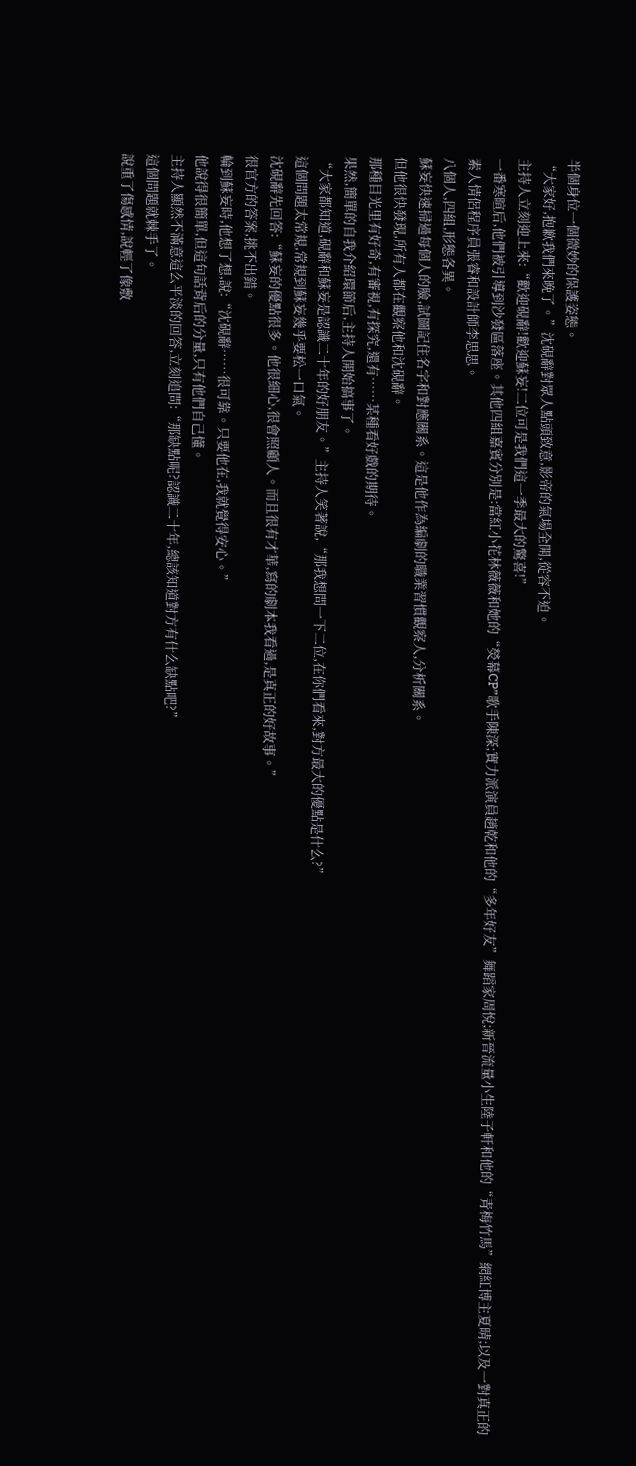半個身位一個微妙的保護姿態。
“大家好,抱歉我們來晚了。”沈硯辭對眾人點頭致意,影帝的氣場全開,從容不迫。
主持人立刻迎上來:“歡迎硯辭!歡迎蘇妄!二位可是我們這一季最大的驚喜!”
一番寒暄后,他們被引導到沙發區落座。其他四組嘉賓分別是:當紅小花林薇薇和她的“熒幕CP”歌手陳深;實力派演員趙乾和他的“多年好友”舞蹈家周悅;新晉流量小生陸子軒和他的“青梅竹馬”網紅博主夏晴;以及一對真正的素人情侶程序員張睿和設計師李思思。
八個人,四組,形態各異。
蘇妄快速掃過每個人的臉,試圖記住名字和對應關系。這是他作為編劇的職業習慣觀察人,分析關系。
但他很快發現,所有人都在觀察他和沈硯辭。
那種目光里有好奇,有審視,有探究,還有……某種看好戲的期待。
果然,簡單的自我介紹環節后,主持人開始搞事了。
“大家都知道,硯辭和蘇妄是認識二十年的好朋友。”主持人笑著說,“那我想問一下二位,在你們看來,對方最大的優點是什么?”
這個問題太常規,常規到蘇妄幾乎要松一口氣。
沈硯辭先回答:“蘇妄的優點很多。他很細心,很會照顧人。而且很有才華,寫的劇本我看過,是真正的好故事。”
很官方的答案,挑不出錯。
輪到蘇妄時,他想了想,說:“沈硯辭……很可靠。只要他在,我就覺得安心。”
他說得很簡單,但這句話背后的分量,只有他們自己懂。
主持人顯然不滿意這么平淡的回答,立刻追問:“那缺點呢?認識二十年,總該知道對方有什么缺點吧?”
這個問題就棘手了。
說重了傷感情,說輕了像敷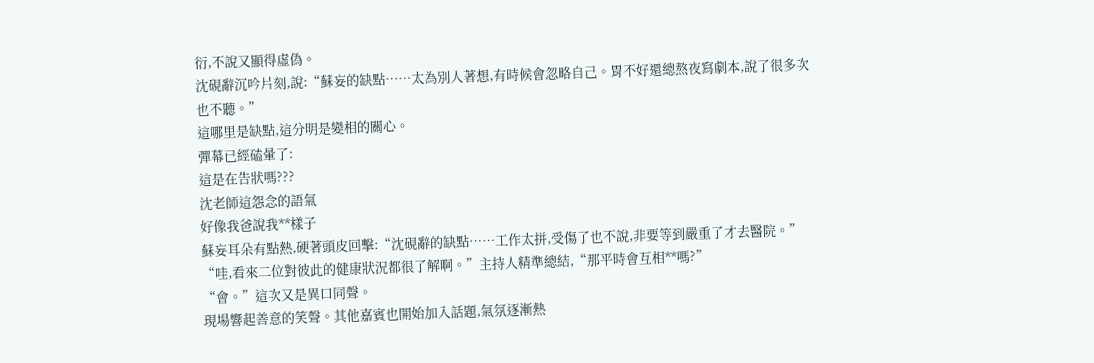衍,不說又顯得虛偽。
沈硯辭沉吟片刻,說:“蘇妄的缺點……太為別人著想,有時候會忽略自己。胃不好還總熬夜寫劇本,說了很多次也不聽。”
這哪里是缺點,這分明是變相的關心。
彈幕已經磕暈了:
這是在告狀嗎???
沈老師這怨念的語氣
好像我爸說我**樣子
蘇妄耳朵有點熱,硬著頭皮回擊:“沈硯辭的缺點……工作太拼,受傷了也不說,非要等到嚴重了才去醫院。”
“哇,看來二位對彼此的健康狀況都很了解啊。”主持人精準總結,“那平時會互相**嗎?”
“會。”這次又是異口同聲。
現場響起善意的笑聲。其他嘉賓也開始加入話題,氣氛逐漸熱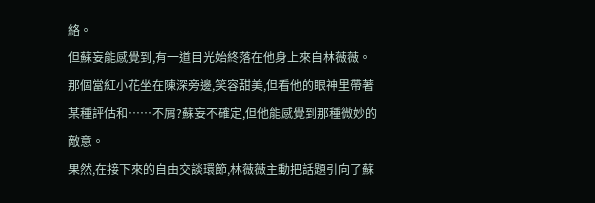絡。
但蘇妄能感覺到,有一道目光始終落在他身上來自林薇薇。
那個當紅小花坐在陳深旁邊,笑容甜美,但看他的眼神里帶著某種評估和……不屑?蘇妄不確定,但他能感覺到那種微妙的敵意。
果然,在接下來的自由交談環節,林薇薇主動把話題引向了蘇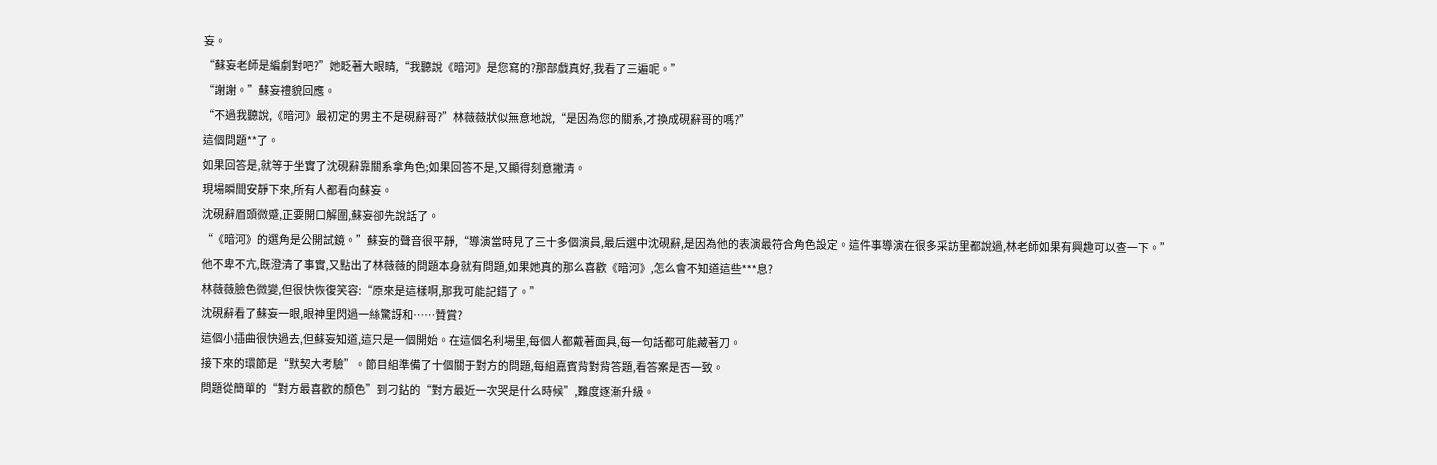妄。
“蘇妄老師是編劇對吧?”她眨著大眼睛,“我聽說《暗河》是您寫的?那部戲真好,我看了三遍呢。”
“謝謝。”蘇妄禮貌回應。
“不過我聽說,《暗河》最初定的男主不是硯辭哥?”林薇薇狀似無意地說,“是因為您的關系,才換成硯辭哥的嗎?”
這個問題**了。
如果回答是,就等于坐實了沈硯辭靠關系拿角色;如果回答不是,又顯得刻意撇清。
現場瞬間安靜下來,所有人都看向蘇妄。
沈硯辭眉頭微蹙,正要開口解圍,蘇妄卻先說話了。
“《暗河》的選角是公開試鏡。”蘇妄的聲音很平靜,“導演當時見了三十多個演員,最后選中沈硯辭,是因為他的表演最符合角色設定。這件事導演在很多采訪里都說過,林老師如果有興趣可以查一下。”
他不卑不亢,既澄清了事實,又點出了林薇薇的問題本身就有問題,如果她真的那么喜歡《暗河》,怎么會不知道這些***息?
林薇薇臉色微變,但很快恢復笑容:“原來是這樣啊,那我可能記錯了。”
沈硯辭看了蘇妄一眼,眼神里閃過一絲驚訝和……贊賞?
這個小插曲很快過去,但蘇妄知道,這只是一個開始。在這個名利場里,每個人都戴著面具,每一句話都可能藏著刀。
接下來的環節是“默契大考驗”。節目組準備了十個關于對方的問題,每組嘉賓背對背答題,看答案是否一致。
問題從簡單的“對方最喜歡的顏色”到刁鉆的“對方最近一次哭是什么時候”,難度逐漸升級。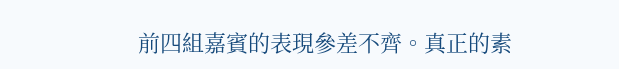前四組嘉賓的表現參差不齊。真正的素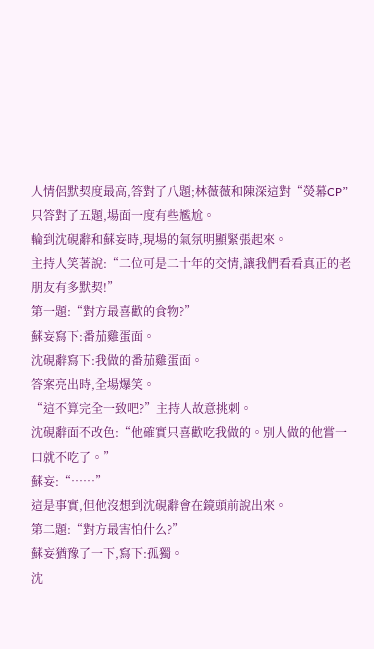人情侶默契度最高,答對了八題;林薇薇和陳深這對“熒幕CP”只答對了五題,場面一度有些尷尬。
輪到沈硯辭和蘇妄時,現場的氣氛明顯緊張起來。
主持人笑著說:“二位可是二十年的交情,讓我們看看真正的老朋友有多默契!”
第一題:“對方最喜歡的食物?”
蘇妄寫下:番茄雞蛋面。
沈硯辭寫下:我做的番茄雞蛋面。
答案亮出時,全場爆笑。
“這不算完全一致吧?”主持人故意挑刺。
沈硯辭面不改色:“他確實只喜歡吃我做的。別人做的他嘗一口就不吃了。”
蘇妄:“……”
這是事實,但他沒想到沈硯辭會在鏡頭前說出來。
第二題:“對方最害怕什么?”
蘇妄猶豫了一下,寫下:孤獨。
沈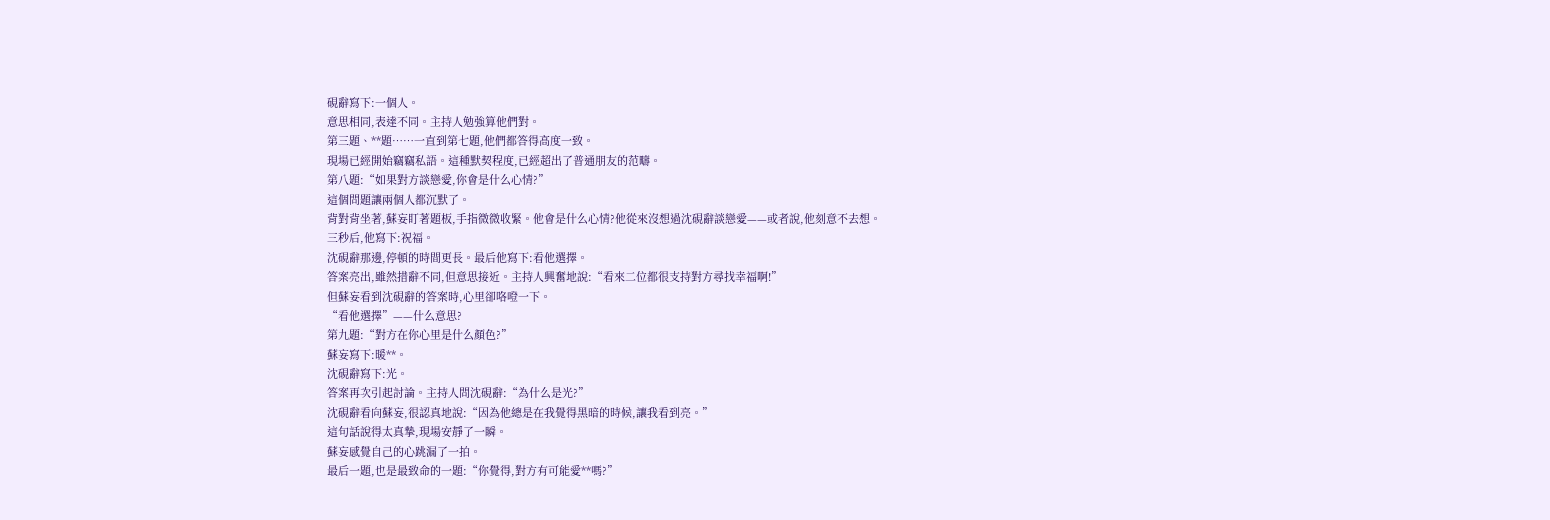硯辭寫下:一個人。
意思相同,表達不同。主持人勉強算他們對。
第三題、**題……一直到第七題,他們都答得高度一致。
現場已經開始竊竊私語。這種默契程度,已經超出了普通朋友的范疇。
第八題:“如果對方談戀愛,你會是什么心情?”
這個問題讓兩個人都沉默了。
背對背坐著,蘇妄盯著題板,手指微微收緊。他會是什么心情?他從來沒想過沈硯辭談戀愛——或者說,他刻意不去想。
三秒后,他寫下:祝福。
沈硯辭那邊,停頓的時間更長。最后他寫下:看他選擇。
答案亮出,雖然措辭不同,但意思接近。主持人興奮地說:“看來二位都很支持對方尋找幸福啊!”
但蘇妄看到沈硯辭的答案時,心里卻咯噔一下。
“看他選擇”——什么意思?
第九題:“對方在你心里是什么顏色?”
蘇妄寫下:暖**。
沈硯辭寫下:光。
答案再次引起討論。主持人問沈硯辭:“為什么是光?”
沈硯辭看向蘇妄,很認真地說:“因為他總是在我覺得黑暗的時候,讓我看到亮。”
這句話說得太真摯,現場安靜了一瞬。
蘇妄感覺自己的心跳漏了一拍。
最后一題,也是最致命的一題:“你覺得,對方有可能愛**嗎?”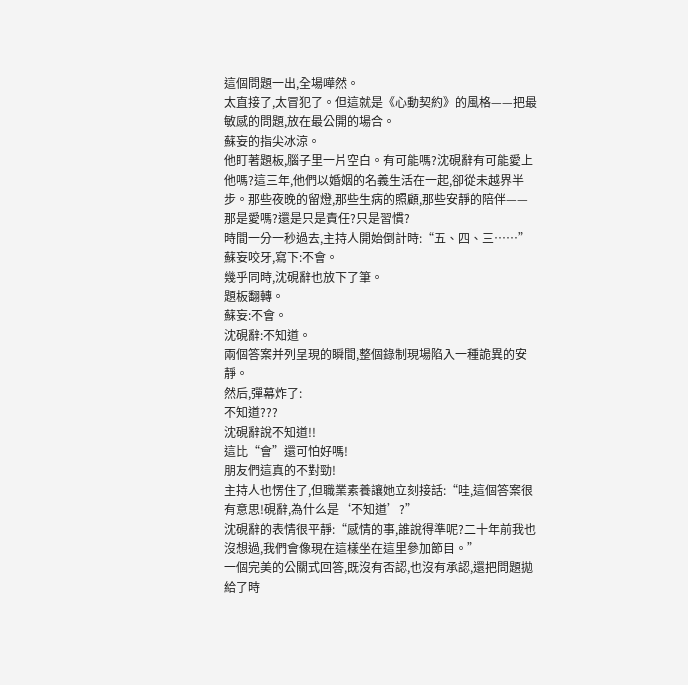這個問題一出,全場嘩然。
太直接了,太冒犯了。但這就是《心動契約》的風格——把最敏感的問題,放在最公開的場合。
蘇妄的指尖冰涼。
他盯著題板,腦子里一片空白。有可能嗎?沈硯辭有可能愛上他嗎?這三年,他們以婚姻的名義生活在一起,卻從未越界半步。那些夜晚的留燈,那些生病的照顧,那些安靜的陪伴——那是愛嗎?還是只是責任?只是習慣?
時間一分一秒過去,主持人開始倒計時:“五、四、三……”
蘇妄咬牙,寫下:不會。
幾乎同時,沈硯辭也放下了筆。
題板翻轉。
蘇妄:不會。
沈硯辭:不知道。
兩個答案并列呈現的瞬間,整個錄制現場陷入一種詭異的安靜。
然后,彈幕炸了:
不知道???
沈硯辭說不知道!!
這比“會”還可怕好嗎!
朋友們這真的不對勁!
主持人也愣住了,但職業素養讓她立刻接話:“哇,這個答案很有意思!硯辭,為什么是‘不知道’?”
沈硯辭的表情很平靜:“感情的事,誰說得準呢?二十年前我也沒想過,我們會像現在這樣坐在這里參加節目。”
一個完美的公關式回答,既沒有否認,也沒有承認,還把問題拋給了時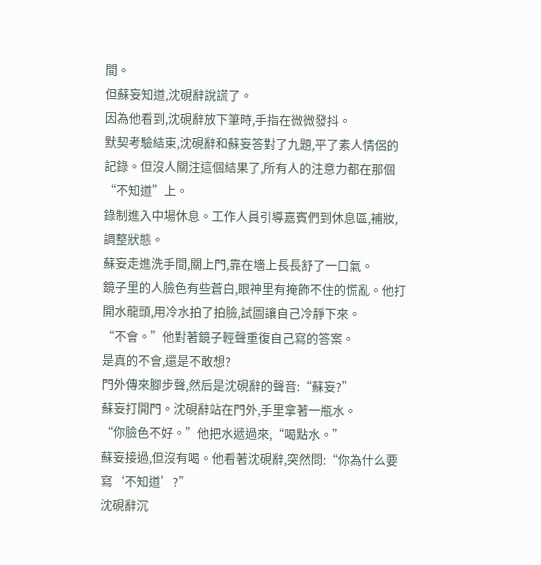間。
但蘇妄知道,沈硯辭說謊了。
因為他看到,沈硯辭放下筆時,手指在微微發抖。
默契考驗結束,沈硯辭和蘇妄答對了九題,平了素人情侶的記錄。但沒人關注這個結果了,所有人的注意力都在那個“不知道”上。
錄制進入中場休息。工作人員引導嘉賓們到休息區,補妝,調整狀態。
蘇妄走進洗手間,關上門,靠在墻上長長舒了一口氣。
鏡子里的人臉色有些蒼白,眼神里有掩飾不住的慌亂。他打開水龍頭,用冷水拍了拍臉,試圖讓自己冷靜下來。
“不會。”他對著鏡子輕聲重復自己寫的答案。
是真的不會,還是不敢想?
門外傳來腳步聲,然后是沈硯辭的聲音:“蘇妄?”
蘇妄打開門。沈硯辭站在門外,手里拿著一瓶水。
“你臉色不好。”他把水遞過來,“喝點水。”
蘇妄接過,但沒有喝。他看著沈硯辭,突然問:“你為什么要寫‘不知道’?”
沈硯辭沉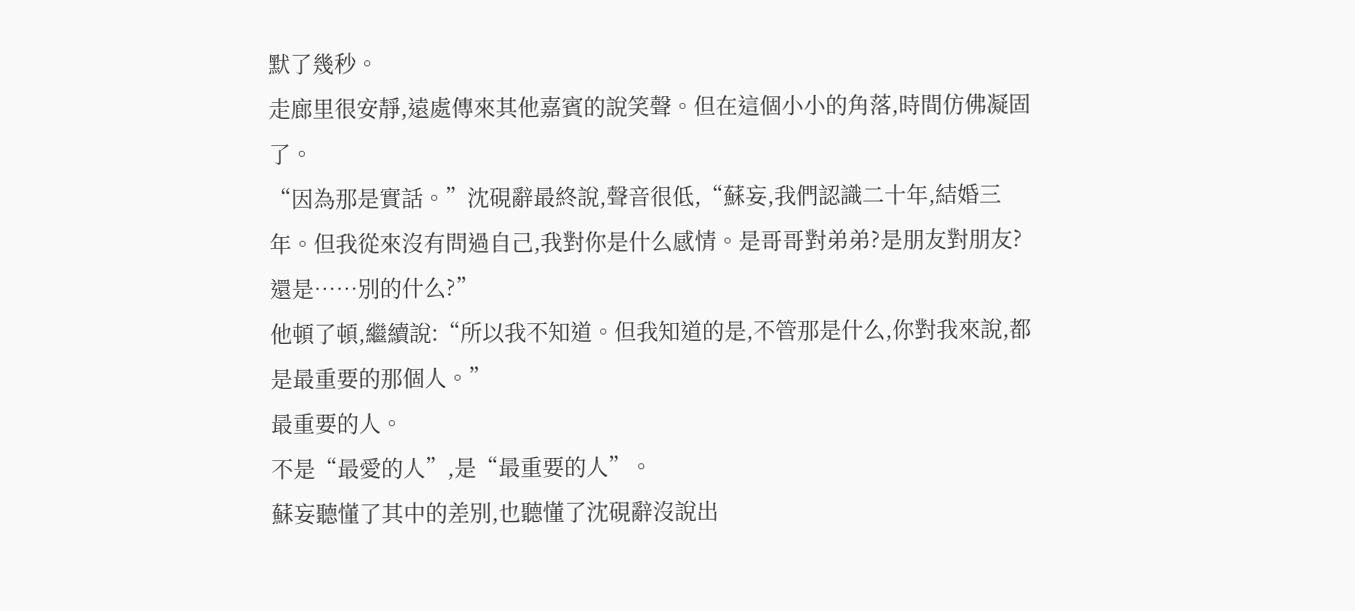默了幾秒。
走廊里很安靜,遠處傳來其他嘉賓的說笑聲。但在這個小小的角落,時間仿佛凝固了。
“因為那是實話。”沈硯辭最終說,聲音很低,“蘇妄,我們認識二十年,結婚三年。但我從來沒有問過自己,我對你是什么感情。是哥哥對弟弟?是朋友對朋友?還是……別的什么?”
他頓了頓,繼續說:“所以我不知道。但我知道的是,不管那是什么,你對我來說,都是最重要的那個人。”
最重要的人。
不是“最愛的人”,是“最重要的人”。
蘇妄聽懂了其中的差別,也聽懂了沈硯辭沒說出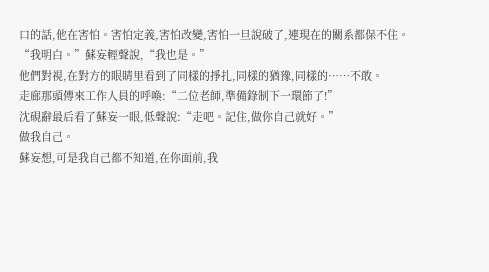口的話,他在害怕。害怕定義,害怕改變,害怕一旦說破了,連現在的關系都保不住。
“我明白。”蘇妄輕聲說,“我也是。”
他們對視,在對方的眼睛里看到了同樣的掙扎,同樣的猶豫,同樣的……不敢。
走廊那頭傳來工作人員的呼喚:“二位老師,準備錄制下一環節了!”
沈硯辭最后看了蘇妄一眼,低聲說:“走吧。記住,做你自己就好。”
做我自己。
蘇妄想,可是我自己都不知道,在你面前,我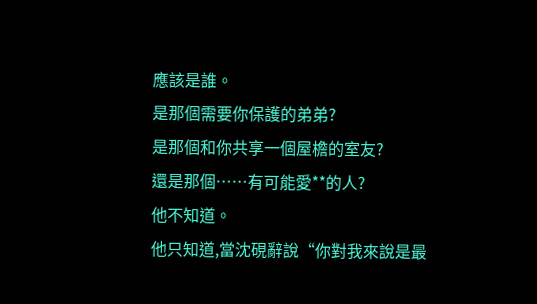應該是誰。
是那個需要你保護的弟弟?
是那個和你共享一個屋檐的室友?
還是那個……有可能愛**的人?
他不知道。
他只知道,當沈硯辭說“你對我來說是最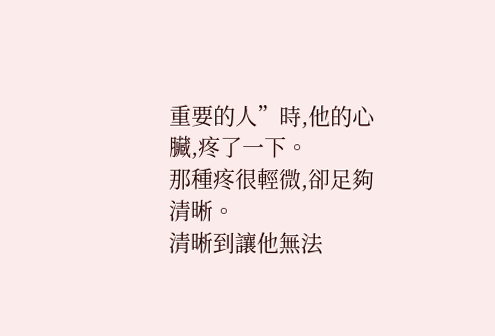重要的人”時,他的心臟,疼了一下。
那種疼很輕微,卻足夠清晰。
清晰到讓他無法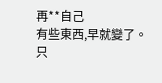再**自己
有些東西,早就變了。
只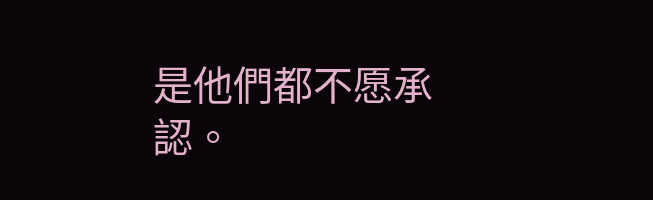是他們都不愿承認。